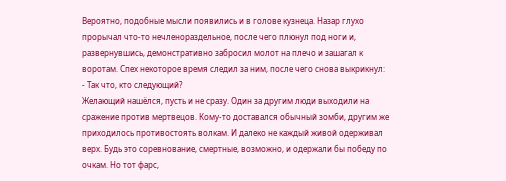Вероятно, подобные мысли появились и в голове кузнеца. Назар глухо прорычал что-то нечленораздельное, после чего плюнул под ноги и, развернувшись, демонстративно забросил молот на плечо и зашагал к воротам. Спех некоторое время следил за ним, после чего снова выкрикнул:
- Так что, кто следующий?
Желающий нашёлся, пусть и не сразу. Один за другим люди выходили на сражение против мертвецов. Кому-то доставался обычный зомби, другим же приходилось противостоять волкам. И далеко не каждый живой одерживал верх. Будь это соревнование, смертные, возможно, и одержали бы победу по очкам. Но тот фарс,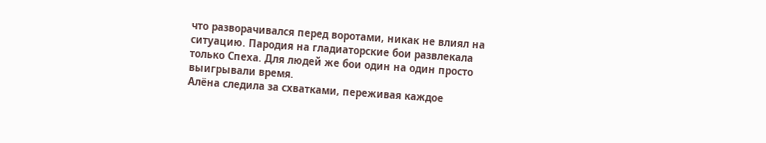что разворачивался перед воротами, никак не влиял на ситуацию. Пародия на гладиаторские бои развлекала только Спеха. Для людей же бои один на один просто выигрывали время.
Алёна следила за схватками, переживая каждое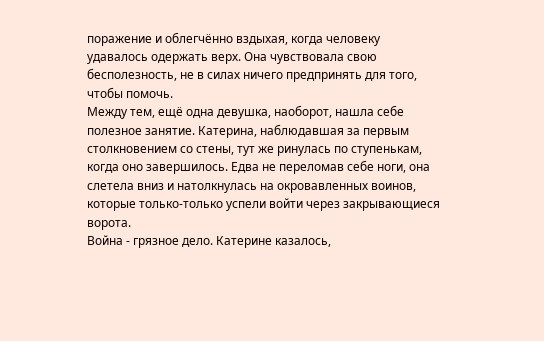поражение и облегчённо вздыхая, когда человеку удавалось одержать верх. Она чувствовала свою бесполезность, не в силах ничего предпринять для того, чтобы помочь.
Между тем, ещё одна девушка, наоборот, нашла себе полезное занятие. Катерина, наблюдавшая за первым столкновением со стены, тут же ринулась по ступенькам, когда оно завершилось. Едва не переломав себе ноги, она слетела вниз и натолкнулась на окровавленных воинов, которые только-только успели войти через закрывающиеся ворота.
Война - грязное дело. Катерине казалось,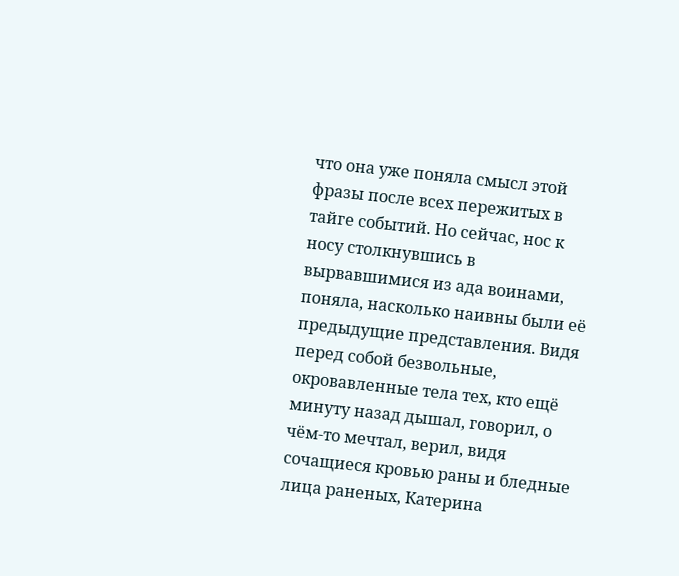что она уже поняла смысл этой фразы после всех пережитых в тайге событий. Но сейчас, нос к носу столкнувшись в вырвавшимися из ада воинами, поняла, насколько наивны были её предыдущие представления. Видя перед собой безвольные, окровавленные тела тех, кто ещё минуту назад дышал, говорил, о чём-то мечтал, верил, видя сочащиеся кровью раны и бледные лица раненых, Катерина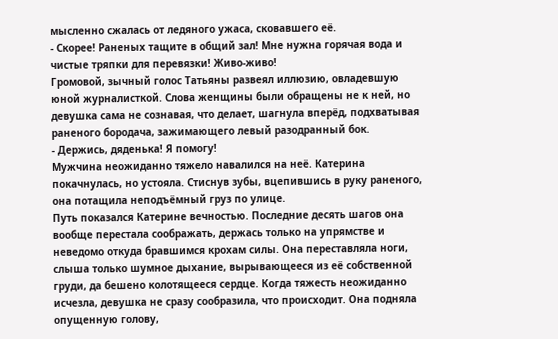мысленно сжалась от ледяного ужаса, сковавшего её.
- Скорее! Раненых тащите в общий зал! Мне нужна горячая вода и чистые тряпки для перевязки! Живо-живо!
Громовой, зычный голос Татьяны развеял иллюзию, овладевшую юной журналисткой. Слова женщины были обращены не к ней, но девушка сама не сознавая, что делает, шагнула вперёд, подхватывая раненого бородача, зажимающего левый разодранный бок.
- Держись, дяденька! Я помогу!
Мужчина неожиданно тяжело навалился на неё. Катерина покачнулась, но устояла. Стиснув зубы, вцепившись в руку раненого, она потащила неподъёмный груз по улице.
Путь показался Катерине вечностью. Последние десять шагов она вообще перестала соображать, держась только на упрямстве и неведомо откуда бравшимся крохам силы. Она переставляла ноги, слыша только шумное дыхание, вырывающееся из её собственной груди, да бешено колотящееся сердце. Когда тяжесть неожиданно исчезла, девушка не сразу сообразила, что происходит. Она подняла опущенную голову,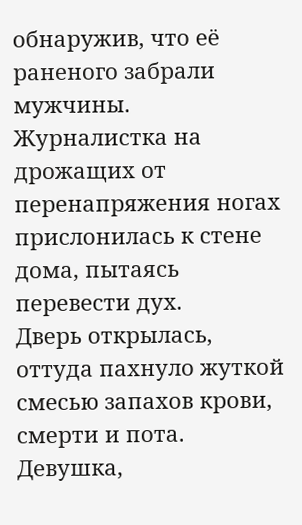обнаружив, что её раненого забрали мужчины. Журналистка на дрожащих от перенапряжения ногах прислонилась к стене дома, пытаясь перевести дух.
Дверь открылась, оттуда пахнуло жуткой смесью запахов крови, смерти и пота. Девушка,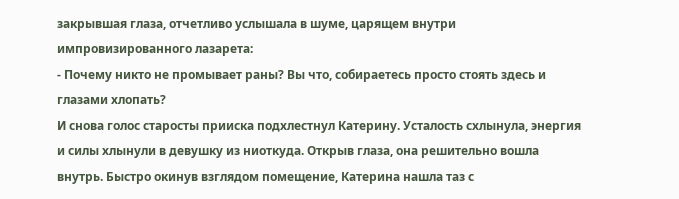закрывшая глаза, отчетливо услышала в шуме, царящем внутри импровизированного лазарета:
- Почему никто не промывает раны? Вы что, собираетесь просто стоять здесь и глазами хлопать?
И снова голос старосты прииска подхлестнул Катерину. Усталость схлынула, энергия и силы хлынули в девушку из ниоткуда. Открыв глаза, она решительно вошла внутрь. Быстро окинув взглядом помещение, Катерина нашла таз с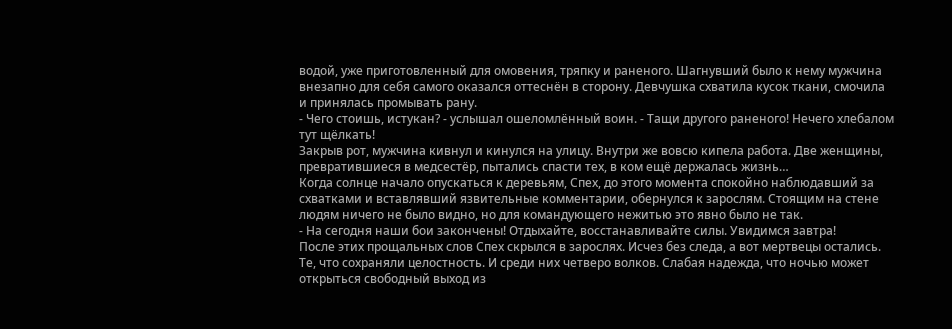водой, уже приготовленный для омовения, тряпку и раненого. Шагнувший было к нему мужчина внезапно для себя самого оказался оттеснён в сторону. Девчушка схватила кусок ткани, смочила и принялась промывать рану.
- Чего стоишь, истукан? - услышал ошеломлённый воин. - Тащи другого раненого! Нечего хлебалом тут щёлкать!
Закрыв рот, мужчина кивнул и кинулся на улицу. Внутри же вовсю кипела работа. Две женщины, превратившиеся в медсестёр, пытались спасти тех, в ком ещё держалась жизнь…
Когда солнце начало опускаться к деревьям, Спех, до этого момента спокойно наблюдавший за схватками и вставлявший язвительные комментарии, обернулся к зарослям. Стоящим на стене людям ничего не было видно, но для командующего нежитью это явно было не так.
- На сегодня наши бои закончены! Отдыхайте, восстанавливайте силы. Увидимся завтра!
После этих прощальных слов Спех скрылся в зарослях. Исчез без следа, а вот мертвецы остались. Те, что сохраняли целостность. И среди них четверо волков. Слабая надежда, что ночью может открыться свободный выход из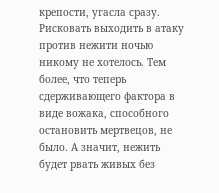крепости, угасла сразу. Рисковать выходить в атаку против нежити ночью никому не хотелось. Тем более, что теперь сдерживающего фактора в виде вожака, способного остановить мертвецов, не было. А значит, нежить будет рвать живых без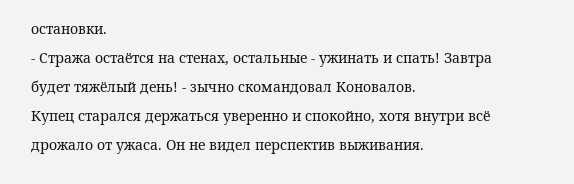остановки.
- Стража остаётся на стенах, остальные - ужинать и спать! Завтра будет тяжёлый день! - зычно скомандовал Коновалов.
Купец старался держаться уверенно и спокойно, хотя внутри всё дрожало от ужаса. Он не видел перспектив выживания.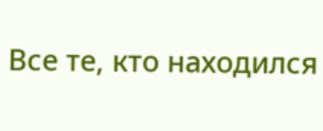Все те, кто находился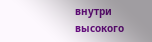внутри высокого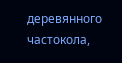деревянного частокола,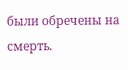были обречены на смерть.